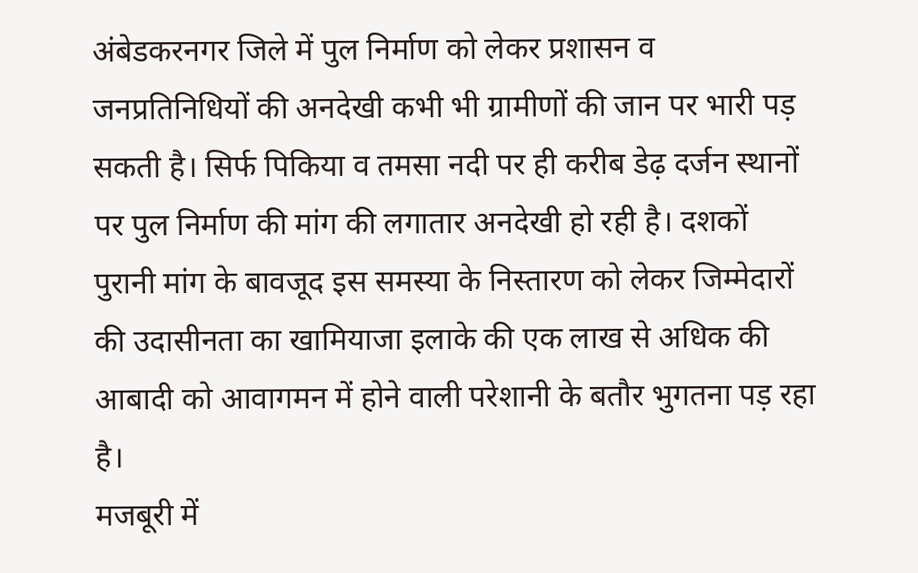अंबेडकरनगर जिले में पुल निर्माण को लेकर प्रशासन व जनप्रतिनिधियों की अनदेखी कभी भी ग्रामीणों की जान पर भारी पड़ सकती है। सिर्फ पिकिया व तमसा नदी पर ही करीब डेढ़ दर्जन स्थानों पर पुल निर्माण की मांग की लगातार अनदेखी हो रही है। दशकों पुरानी मांग के बावजूद इस समस्या के निस्तारण को लेकर जिम्मेदारों की उदासीनता का खामियाजा इलाके की एक लाख से अधिक की आबादी को आवागमन में होने वाली परेशानी के बतौर भुगतना पड़ रहा है।
मजबूरी में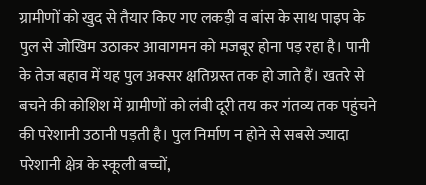ग्रामीणों को खुद से तैयार किए गए लकड़ी व बांस के साथ पाइप के पुल से जोखिम उठाकर आवागमन को मजबूर होना पड़ रहा है। पानी के तेज बहाव में यह पुल अक्सर क्षतिग्रस्त तक हो जाते हैं। खतरे से बचने की कोशिश में ग्रामीणों को लंबी दूरी तय कर गंतव्य तक पहुंचने की परेशानी उठानी पड़ती है। पुल निर्माण न होने से सबसे ज्यादा परेशानी क्षेत्र के स्कूली बच्चों,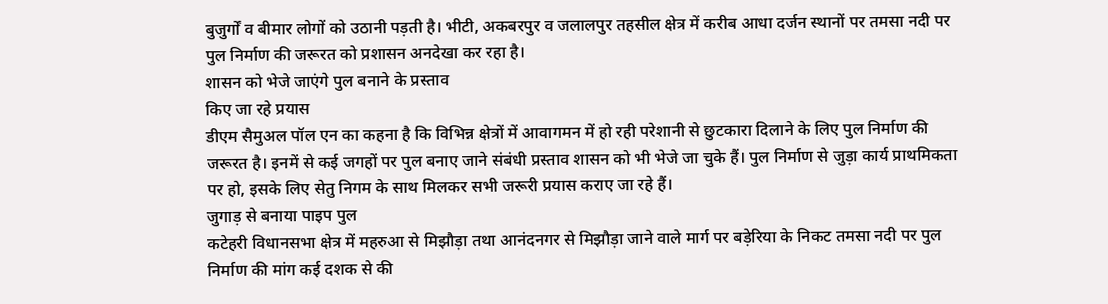बुजुर्गों व बीमार लोगों को उठानी पड़ती है। भीटी, अकबरपुर व जलालपुर तहसील क्षेत्र में करीब आधा दर्जन स्थानों पर तमसा नदी पर पुल निर्माण की जरूरत को प्रशासन अनदेखा कर रहा है।
शासन को भेजे जाएंगे पुल बनाने के प्रस्ताव
किए जा रहे प्रयास
डीएम सैमुअल पॉल एन का कहना है कि विभिन्न क्षेत्रों में आवागमन में हो रही परेशानी से छुटकारा दिलाने के लिए पुल निर्माण की जरूरत है। इनमें से कई जगहों पर पुल बनाए जाने संबंधी प्रस्ताव शासन को भी भेजे जा चुके हैं। पुल निर्माण से जुड़ा कार्य प्राथमिकता पर हो, इसके लिए सेतु निगम के साथ मिलकर सभी जरूरी प्रयास कराए जा रहे हैं।
जुगाड़ से बनाया पाइप पुल
कटेहरी विधानसभा क्षेत्र में महरुआ से मिझौड़ा तथा आनंदनगर से मिझौड़ा जाने वाले मार्ग पर बड़ेरिया के निकट तमसा नदी पर पुल निर्माण की मांग कई दशक से की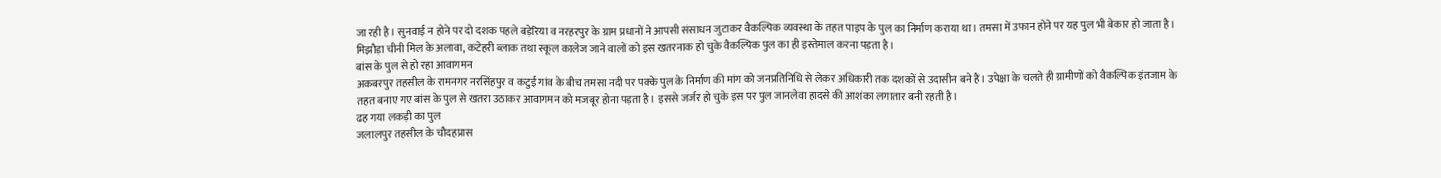जा रही है। सुनवाई न होने पर दो दशक पहले बड़ेरिया व नरहरपुर के ग्राम प्रधानों ने आपसी संसाधन जुटाकर वैकल्पिक व्यवस्था के तहत पाइप के पुल का निर्माण कराया था। तमसा में उफान होने पर यह पुल भी बेकार हो जाता है। मिझौड़ा चीनी मिल के अलावा, कटेहरी ब्लाक तथा स्कूल कालेज जाने वालों को इस खतरनाक हो चुके वैकल्पिक पुल का ही इस्तेमाल करना पड़ता है।
बांस के पुल से हो रहा आवागमन
अकबरपुर तहसील के रामनगर नरसिंहपुर व कटुई गांव के बीच तमसा नदी पर पक्के पुल के निर्माण की मांग को जनप्रतिनिधि से लेकर अधिकारी तक दशकों से उदासीन बने हैं। उपेक्षा के चलते ही ग्रामीणों को वैकल्पिक इंतजाम के तहत बनाए गए बांस के पुल से खतरा उठाकर आवागमन को मजबूर होना पड़ता है। इससे जर्जर हो चुके इस पर पुल जानलेवा हादसे की आशंका लगातार बनी रहती है।
ढह गया लकड़ी का पुल
जलालपुर तहसील के चौदहप्रास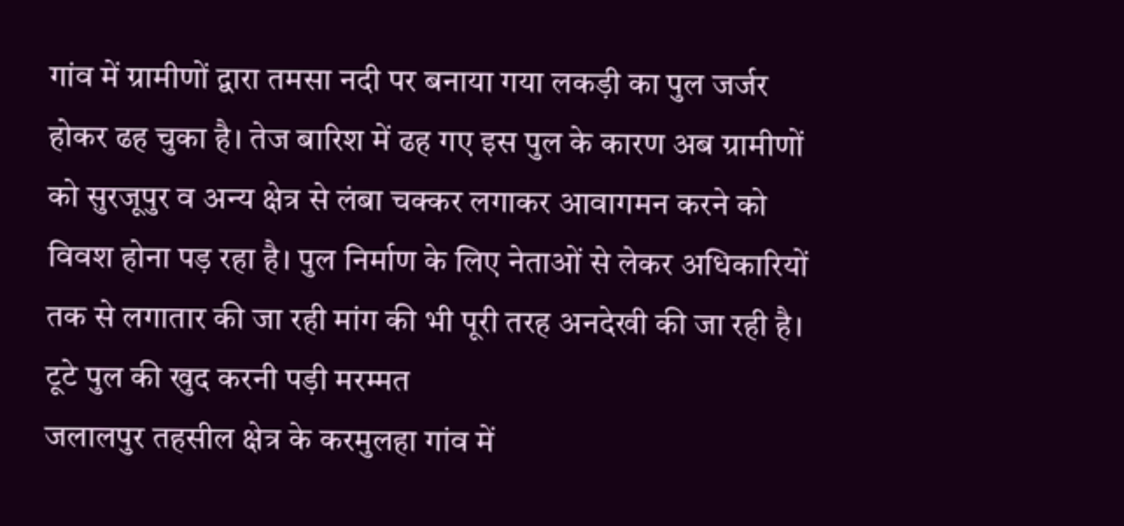गांव में ग्रामीणों द्वारा तमसा नदी पर बनाया गया लकड़ी का पुल जर्जर होकर ढह चुका है। तेज बारिश में ढह गए इस पुल के कारण अब ग्रामीणों को सुरजूपुर व अन्य क्षेत्र से लंबा चक्कर लगाकर आवागमन करने को विवश होना पड़ रहा है। पुल निर्माण के लिए नेताओं से लेकर अधिकारियों तक से लगातार की जा रही मांग की भी पूरी तरह अनदेखी की जा रही है।
टूटे पुल की खुद करनी पड़ी मरम्मत
जलालपुर तहसील क्षेत्र के करमुलहा गांव में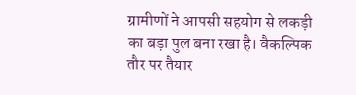ग्रामीणों ने आपसी सहयोग से लकड़ी का बड़ा पुल बना रखा है। वैकल्पिक तौर पर तैयार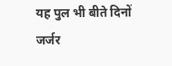यह पुल भी बीते दिनों जर्जर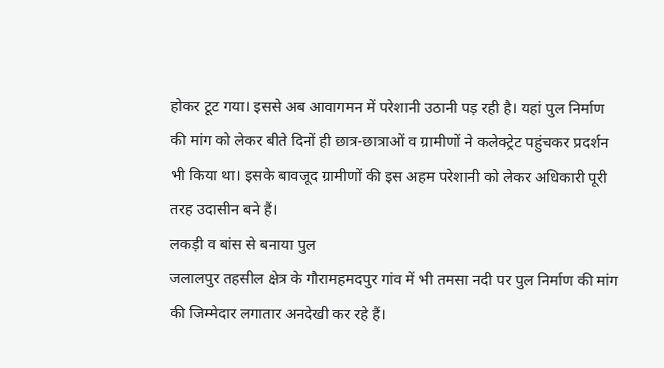होकर टूट गया। इससे अब आवागमन में परेशानी उठानी पड़ रही है। यहां पुल निर्माण की मांग को लेकर बीते दिनों ही छात्र-छात्राओं व ग्रामीणों ने कलेक्ट्रेट पहुंचकर प्रदर्शन भी किया था। इसके बावजूद ग्रामीणों की इस अहम परेशानी को लेकर अधिकारी पूरी तरह उदासीन बने हैं।
लकड़ी व बांस से बनाया पुल
जलालपुर तहसील क्षेत्र के गौरामहमदपुर गांव में भी तमसा नदी पर पुल निर्माण की मांग की जिम्मेदार लगातार अनदेखी कर रहे हैं।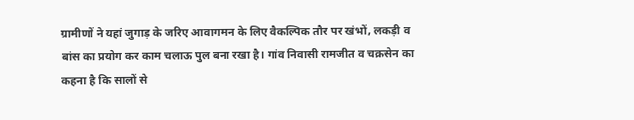ग्रामीणों ने यहां जुगाड़ के जरिए आवागमन के लिए वैकल्पिक तौर पर खंभों, लकड़ी व बांस का प्रयोग कर काम चलाऊ पुल बना रखा है। गांव निवासी रामजीत व चक्रसेन का कहना है कि सालों से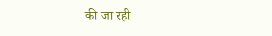की जा रही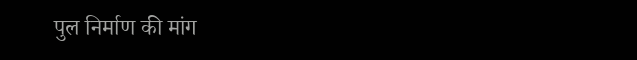पुल निर्माण की मांग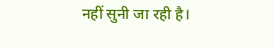नहीं सुनी जा रही है।